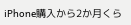iPhone購入から2か月くら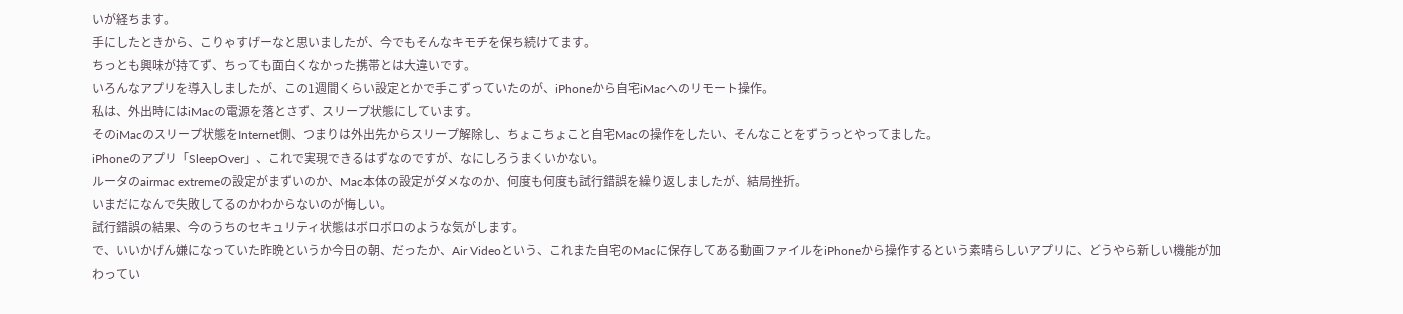いが経ちます。
手にしたときから、こりゃすげーなと思いましたが、今でもそんなキモチを保ち続けてます。
ちっとも興味が持てず、ちっても面白くなかった携帯とは大違いです。
いろんなアプリを導入しましたが、この1週間くらい設定とかで手こずっていたのが、iPhoneから自宅iMacへのリモート操作。
私は、外出時にはiMacの電源を落とさず、スリープ状態にしています。
そのiMacのスリープ状態をInternet側、つまりは外出先からスリープ解除し、ちょこちょこと自宅Macの操作をしたい、そんなことをずうっとやってました。
iPhoneのアプリ「SleepOver」、これで実現できるはずなのですが、なにしろうまくいかない。
ルータのairmac extremeの設定がまずいのか、Mac本体の設定がダメなのか、何度も何度も試行錯誤を繰り返しましたが、結局挫折。
いまだになんで失敗してるのかわからないのが悔しい。
試行錯誤の結果、今のうちのセキュリティ状態はボロボロのような気がします。
で、いいかげん嫌になっていた昨晩というか今日の朝、だったか、Air Videoという、これまた自宅のMacに保存してある動画ファイルをiPhoneから操作するという素晴らしいアプリに、どうやら新しい機能が加わってい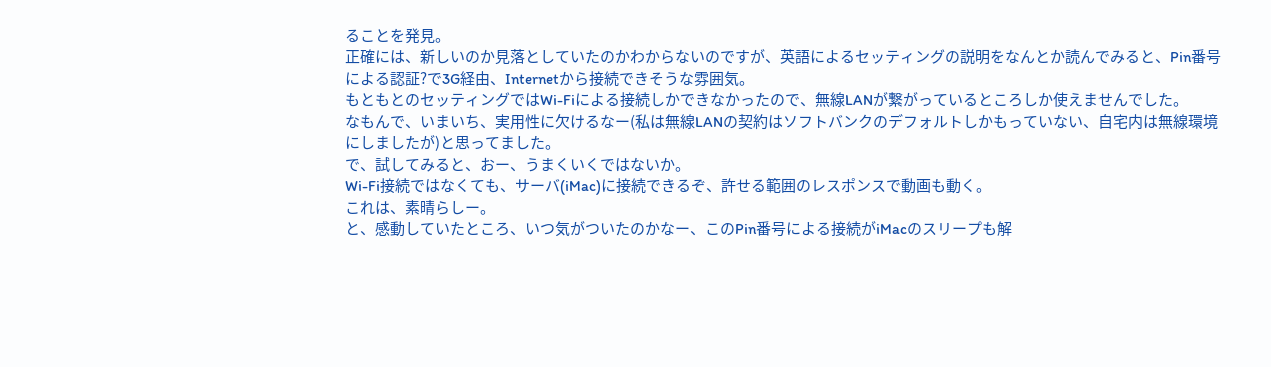ることを発見。
正確には、新しいのか見落としていたのかわからないのですが、英語によるセッティングの説明をなんとか読んでみると、Pin番号による認証?で3G経由、Internetから接続できそうな雰囲気。
もともとのセッティングではWi-Fiによる接続しかできなかったので、無線LANが繋がっているところしか使えませんでした。
なもんで、いまいち、実用性に欠けるなー(私は無線LANの契約はソフトバンクのデフォルトしかもっていない、自宅内は無線環境にしましたが)と思ってました。
で、試してみると、おー、うまくいくではないか。
Wi-Fi接続ではなくても、サーバ(iMac)に接続できるぞ、許せる範囲のレスポンスで動画も動く。
これは、素晴らしー。
と、感動していたところ、いつ気がついたのかなー、このPin番号による接続がiMacのスリープも解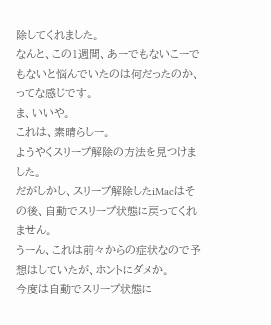除してくれました。
なんと、この1週間、あーでもないこーでもないと悩んでいたのは何だったのか、ってな感じです。
ま、いいや。
これは、素晴らしー。
ようやくスリープ解除の方法を見つけました。
だがしかし、スリープ解除したiMacはその後、自動でスリープ状態に戻ってくれません。
うーん、これは前々からの症状なので予想はしていたが、ホントにダメか。
今度は自動でスリープ状態に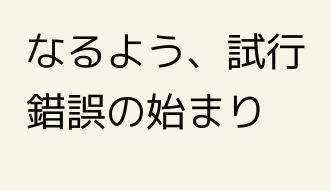なるよう、試行錯誤の始まり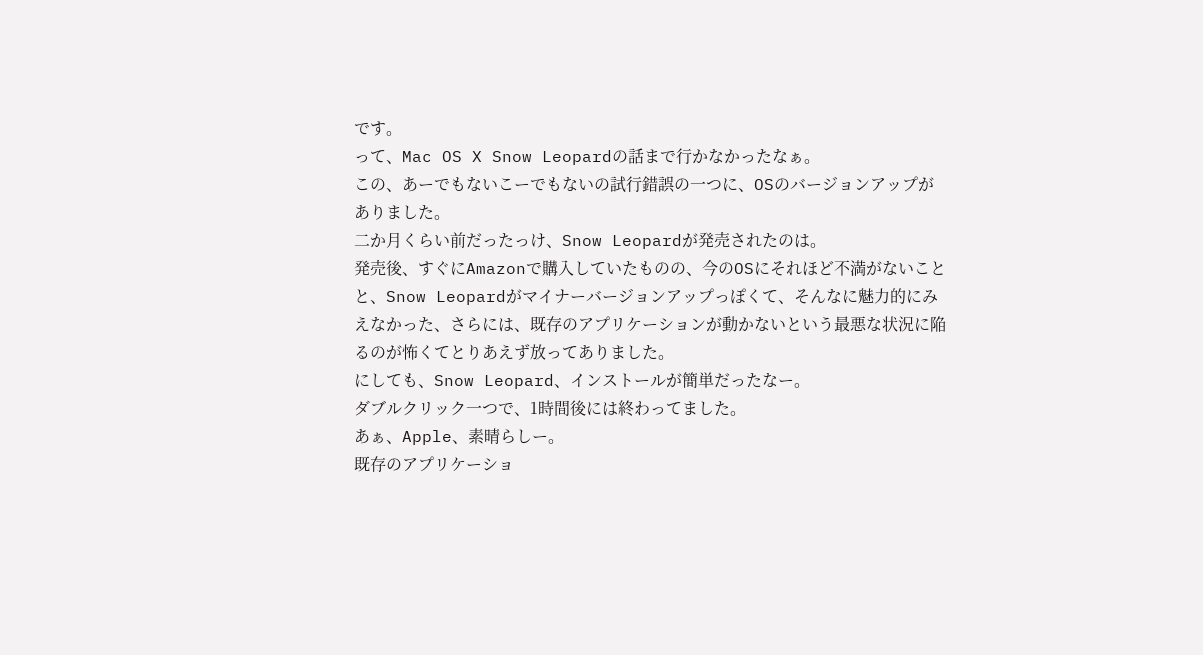です。
って、Mac OS X Snow Leopardの話まで行かなかったなぁ。
この、あーでもないこーでもないの試行錯誤の一つに、OSのバージョンアップがありました。
二か月くらい前だったっけ、Snow Leopardが発売されたのは。
発売後、すぐにAmazonで購入していたものの、今のOSにそれほど不満がないことと、Snow Leopardがマイナーバージョンアップっぽくて、そんなに魅力的にみえなかった、さらには、既存のアプリケーションが動かないという最悪な状況に陥るのが怖くてとりあえず放ってありました。
にしても、Snow Leopard、インストールが簡単だったなー。
ダブルクリック一つで、1時間後には終わってました。
あぁ、Apple、素晴らしー。
既存のアプリケーショ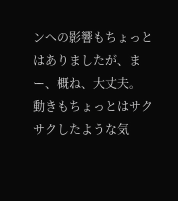ンへの影響もちょっとはありましたが、まー、概ね、大丈夫。
動きもちょっとはサクサクしたような気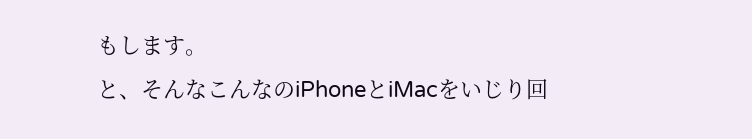もします。
と、そんなこんなのiPhoneとiMacをいじり回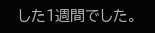した1週間でした。